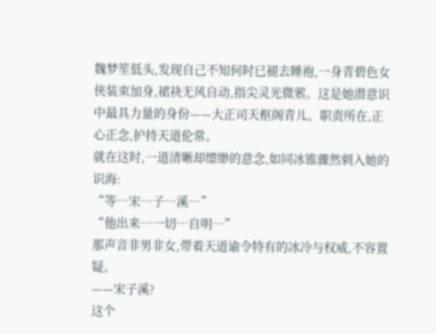魏梦笙低头,发现自己不知何时已褪去睡袍,一身青碧色女侠装束加身,裙袂无风自动,指尖灵光微萦。这是她潜意识中最具力量的身份——大正司天枢阁青儿。职责所在,正心正念,护持天道伦常。
就在这时,一道清晰却缥缈的意念,如同冰锥骤然刺入她的识海:
“等…宋…子…溪…”
“他出来…一切…自明…”
那声音非男非女,带着天道谕令特有的冰冷与权威,不容置疑。
——宋子溪?
这个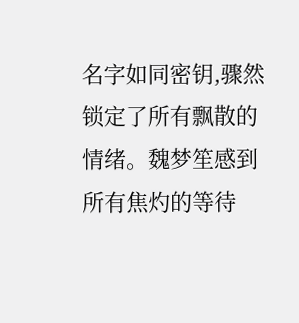名字如同密钥,骤然锁定了所有飘散的情绪。魏梦笙感到所有焦灼的等待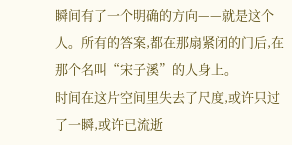瞬间有了一个明确的方向——就是这个人。所有的答案,都在那扇紧闭的门后,在那个名叫“宋子溪”的人身上。
时间在这片空间里失去了尺度,或许只过了一瞬,或许已流逝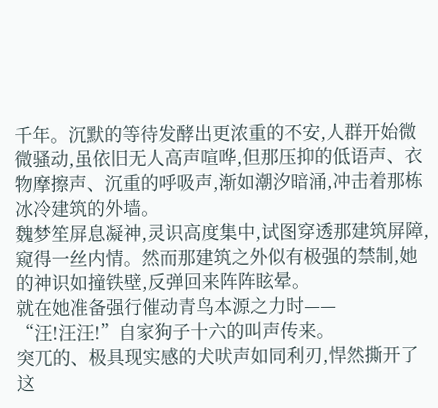千年。沉默的等待发酵出更浓重的不安,人群开始微微骚动,虽依旧无人高声喧哗,但那压抑的低语声、衣物摩擦声、沉重的呼吸声,渐如潮汐暗涌,冲击着那栋冰冷建筑的外墙。
魏梦笙屏息凝神,灵识高度集中,试图穿透那建筑屏障,窥得一丝内情。然而那建筑之外似有极强的禁制,她的神识如撞铁壁,反弹回来阵阵眩晕。
就在她准备强行催动青鸟本源之力时——
“汪!汪汪!”自家狗子十六的叫声传来。
突兀的、极具现实感的犬吠声如同利刃,悍然撕开了这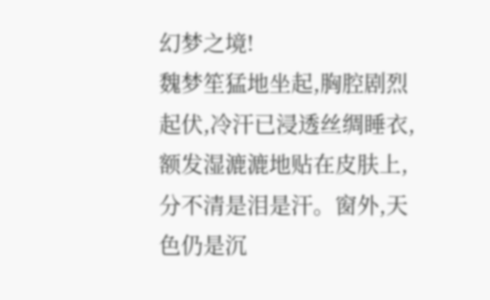幻梦之境!
魏梦笙猛地坐起,胸腔剧烈起伏,冷汗已浸透丝绸睡衣,额发湿漉漉地贴在皮肤上,分不清是泪是汗。窗外,天色仍是沉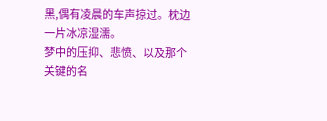黑,偶有凌晨的车声掠过。枕边一片冰凉湿濡。
梦中的压抑、悲愤、以及那个关键的名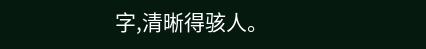字,清晰得骇人。